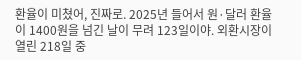환율이 미쳤어, 진짜로. 2025년 들어서 원·달러 환율이 1400원을 넘긴 날이 무려 123일이야. 외환시장이 열린 218일 중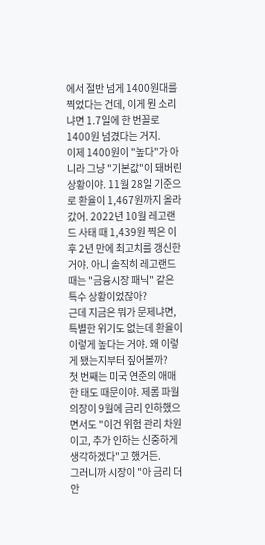에서 절반 넘게 1400원대를 찍었다는 건데, 이게 뭔 소리냐면 1.7일에 한 번꼴로 1400원 넘겼다는 거지.
이제 1400원이 "높다"가 아니라 그냥 "기본값"이 돼버린 상황이야. 11월 28일 기준으로 환율이 1,467원까지 올라갔어. 2022년 10월 레고랜드 사태 때 1,439원 찍은 이후 2년 만에 최고치를 갱신한 거야. 아니 솔직히 레고랜드 때는 "금융시장 패닉" 같은 특수 상황이었잖아?
근데 지금은 뭐가 문제냐면, 특별한 위기도 없는데 환율이 이렇게 높다는 거야. 왜 이렇게 됐는지부터 짚어볼까?
첫 번째는 미국 연준의 애매한 태도 때문이야. 제롬 파월 의장이 9월에 금리 인하했으면서도 "이건 위험 관리 차원이고, 추가 인하는 신중하게 생각하겠다"고 했거든.
그러니까 시장이 "아 금리 더 안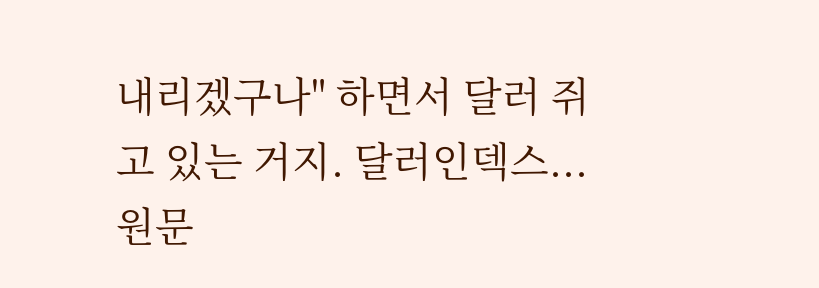내리겠구나" 하면서 달러 쥐고 있는 거지. 달러인덱스...
원문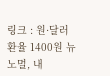링크 : 원·달러 환율 1400원 뉴노멀, 내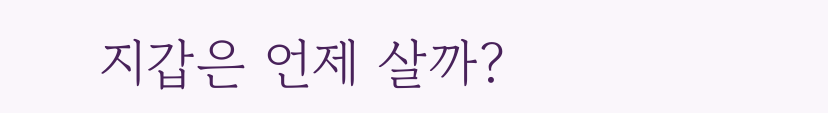지갑은 언제 살까?